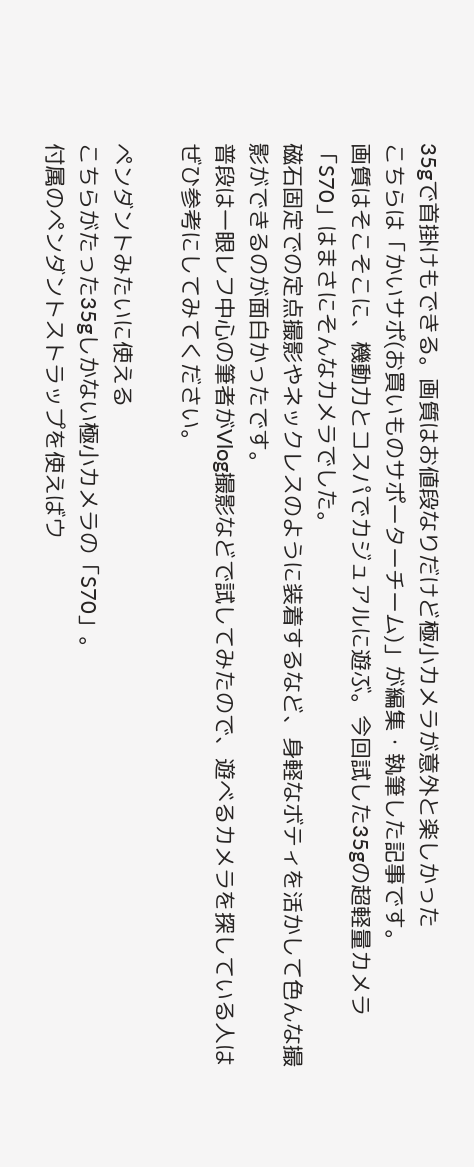35gで首掛けもできる。画質はお値段なりだけど極小カメラが意外と楽しかった
こちらは「かいサポ(お買いものサポーターチーム)」が編集・執筆した記事です。
画質はそこそこに、機動力とコスパでカジュアルに遊ぶ。今回試した35gの超軽量カメラ「S70」はまさにそんなカメラでした。
磁石固定での定点撮影やネックレスのように装着するなど、身軽なボティを活かして色んな撮影ができるのが面白かったです。
普段は一眼レフ中心の筆者がVlog撮影などで試してみたので、遊べるカメラを探している人はぜひ参考にしてみてください。

ペンダントみたいに使える
こちらがたった35gしかない極小カメラの「S70」。
付属のペンダントストラップを使えばウ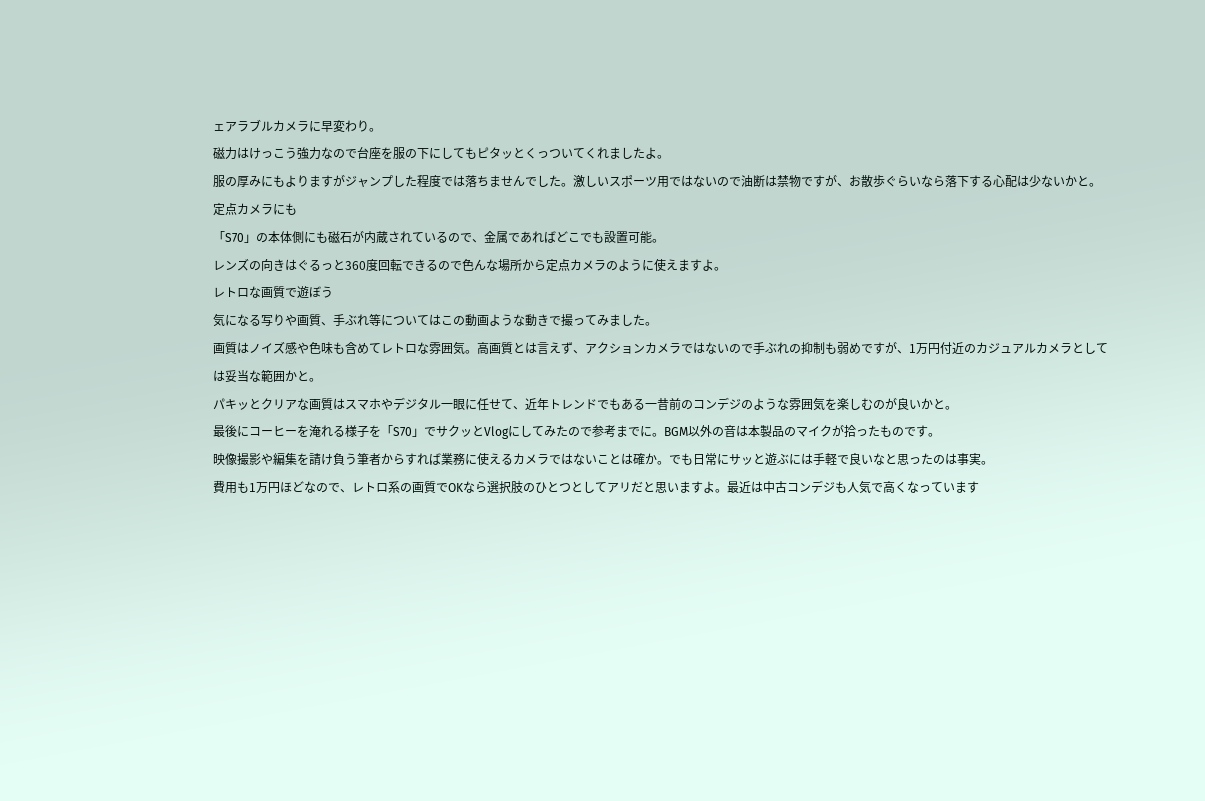ェアラブルカメラに早変わり。
磁力はけっこう強力なので台座を服の下にしてもピタッとくっついてくれましたよ。
服の厚みにもよりますがジャンプした程度では落ちませんでした。激しいスポーツ用ではないので油断は禁物ですが、お散歩ぐらいなら落下する心配は少ないかと。
定点カメラにも
「S70」の本体側にも磁石が内蔵されているので、金属であればどこでも設置可能。
レンズの向きはぐるっと360度回転できるので色んな場所から定点カメラのように使えますよ。
レトロな画質で遊ぼう
気になる写りや画質、手ぶれ等についてはこの動画ような動きで撮ってみました。
画質はノイズ感や色味も含めてレトロな雰囲気。高画質とは言えず、アクションカメラではないので手ぶれの抑制も弱めですが、1万円付近のカジュアルカメラとしては妥当な範囲かと。
パキッとクリアな画質はスマホやデジタル一眼に任せて、近年トレンドでもある一昔前のコンデジのような雰囲気を楽しむのが良いかと。
最後にコーヒーを淹れる様子を「S70」でサクッとVlogにしてみたので参考までに。BGM以外の音は本製品のマイクが拾ったものです。
映像撮影や編集を請け負う筆者からすれば業務に使えるカメラではないことは確か。でも日常にサッと遊ぶには手軽で良いなと思ったのは事実。
費用も1万円ほどなので、レトロ系の画質でOKなら選択肢のひとつとしてアリだと思いますよ。最近は中古コンデジも人気で高くなっています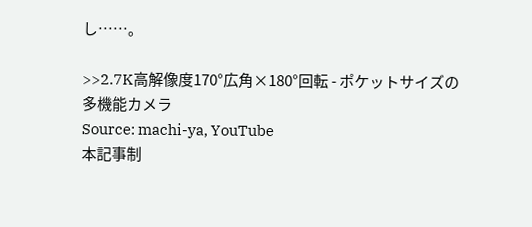し……。

>>2.7K高解像度170°広角×180°回転 - ポケットサイズの多機能カメラ
Source: machi-ya, YouTube
本記事制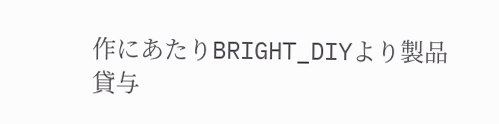作にあたりBRIGHT_DIYより製品貸与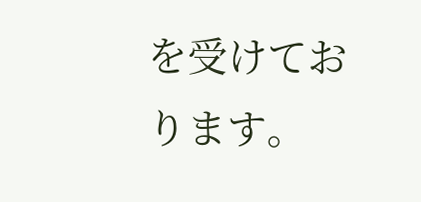を受けております。